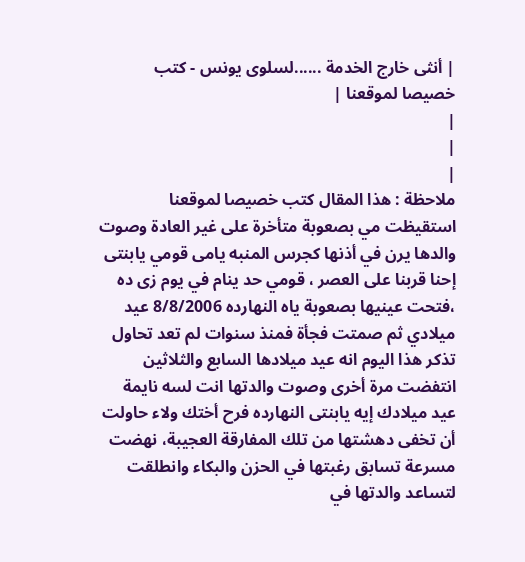| أنثى خارج الخدمة ......لسلوى يونس - كتب خصيصا لموقعنا |
|
|
|
ملاحظة : هذا المقال كتب خصيصا لموقعنا
استقيظت مي بصعوبة متأخرة على غير العادة وصوت والدها يرن في أذنها كجرس المنبه يامى قومي يابنتى إحنا قربنا على العصر ، قومي حد ينام في يوم زى ده ،فتحت عينيها بصعوبة ياه النهارده 8/8/2006 عيد ميلادي ثم صمتت فجأة فمنذ سنوات لم تعد تحاول تذكر هذا اليوم انه عيد ميلادها السابع والثلاثين انتفضت مرة أخرى وصوت والدتها انت لسه نايمة عيد ميلادك إيه يابنتى النهارده فرح أختك ولاء حاولت أن تخفى دهشتها من تلك المفارقة العجيبة، نهضت مسرعة تسابق رغبتها في الحزن والبكاء وانطلقت لتساعد والدتها في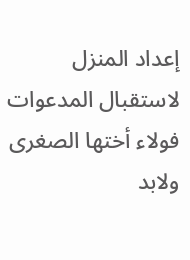إعداد المنزل لاستقبال المدعوات فولاء أختها الصغرى ولابد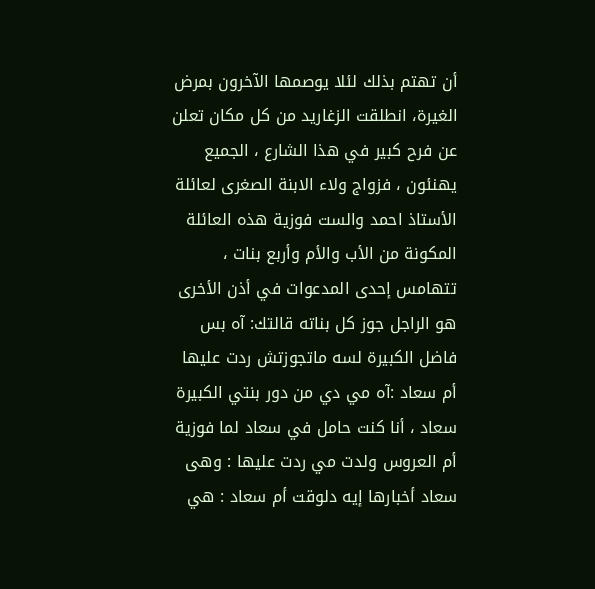أن تهتم بذلك لئلا يوصمها الآخرون بمرض الغيرة، انطلقت الزغاريد من كل مكان تعلن عن فرح كبير في هذا الشارع ، الجميع يهنئون ، فزواج ولاء الابنة الصغرى لعائلة الأستاذ احمد والست فوزية هذه العائلة المكونة من الأب والأم وأربع بنات ، تتهامس إحدى المدعوات في أذن الأخرى هو الراجل جوز كل بناته قالتك: آه بس فاضل الكبيرة لسه ماتجوزتش ردت عليها أم سعاد :آه مي دي من دور بنتي الكبيرة سعاد ، أنا كنت حامل في سعاد لما فوزية أم العروس ولدت مي ردت عليها : وهى سعاد أخبارها إيه دلوقت أم سعاد : هي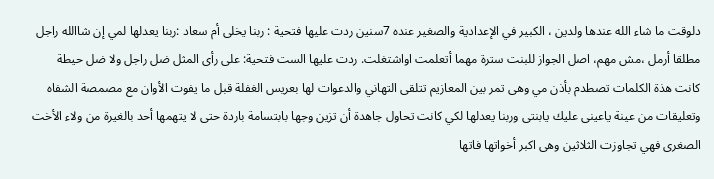دلوقت ما شاء الله عندها ولدين ، الكبير في الإعدادية والصغير عنده 7سنين ردت عليها فتحية : ربنا يخلى أم سعاد :ربنا يعدلها لمي إن شاالله راجل مطلقا أرمل ،مش مهم، اصل الجواز للبنت سترة مهما أتعلمت اواشتغلت. ردت عليها الست فتحية: على رأى المثل ضل راجل ولا ضل حيطة كانت هذة الكلمات تصطدم بأذن مي وهى تمر بين المعازيم تتلقى التهاني والدعوات لها بعريس الغفلة قبل ما يفوت الأوان مع مصمصة الشفاه وتعليقات من عينة ياعينى عليك يابنتى وربنا يعدلها لكي كانت تحاول جاهدة أن تزين وجها بابتسامة باردة حتى لا يتهمها أحد بالغيرة من ولاء الأخت الصغرى فهي تجاوزت الثلاثين وهى اكبر أخواتها فاتها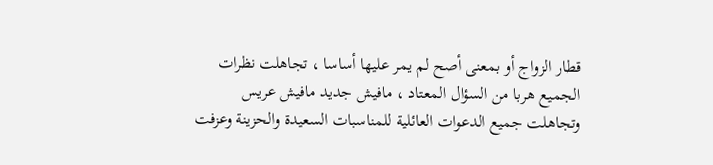قطار الزواج أو بمعنى أصح لم يمر عليها أساسا ، تجاهلت نظرات الجميع هربا من السؤال المعتاد ، مافيش جديد مافيش عريس وتجاهلت جميع الدعوات العائلية للمناسبات السعيدة والحزينة وعزفت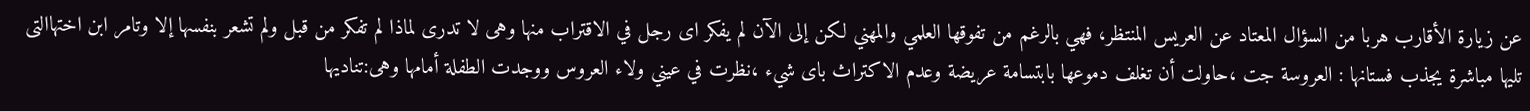عن زيارة الأقارب هربا من السؤال المعتاد عن العريس المنتظر، فهي بالرغم من تفوقها العلمي والمهني لكن إلى الآن لم يفكر اى رجل في الاقتراب منها وهى لا تدرى لماذا لم تفكر من قبل ولم تشعر بنفسها إلا وتامر ابن اختهاالتى تليها مباشرة يجذب فستانها : العروسة جت ،حاولت أن تغلف دموعها بابتسامة عريضة وعدم الاكتراث باى شيء ،نظرت في عيني ولاء العروس ووجدت الطفلة أمامها وهى:تناديها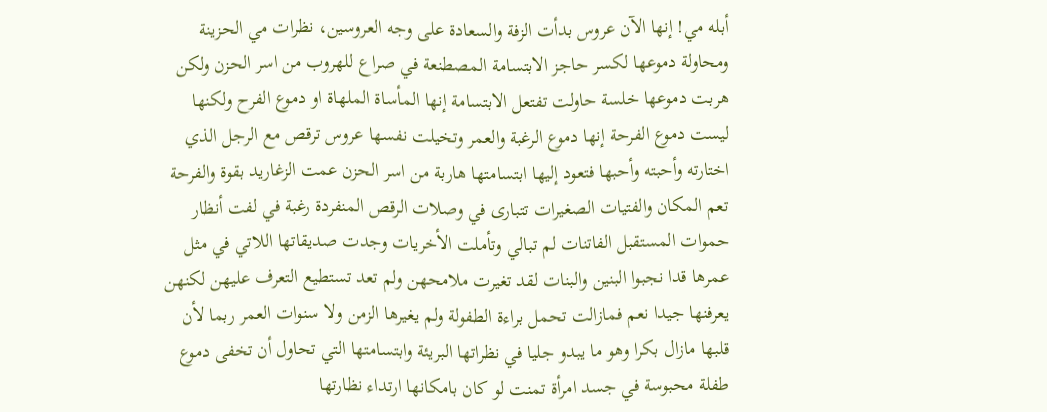أبله مي! إنها الآن عروس بدأت الزفة والسعادة على وجه العروسين، نظرات مي الحزينة ومحاولة دموعها لكسر حاجز الابتسامة المصطنعة في صراع للهروب من اسر الحزن ولكن هربت دموعها خلسة حاولت تفتعل الابتسامة إنها المأساة الملهاة او دموع الفرح ولكنها ليست دموع الفرحة إنها دموع الرغبة والعمر وتخيلت نفسها عروس ترقص مع الرجل الذي اختارته وأحبته وأحبها فتعود إليها ابتسامتها هاربة من اسر الحزن عمت الزغاريد بقوة والفرحة تعم المكان والفتيات الصغيرات تتبارى في وصلات الرقص المنفردة رغبة في لفت أنظار حموات المستقبل الفاتنات لم تبالي وتأملت الأخريات وجدت صديقاتها اللاتي في مثل عمرها قدا نجبوا البنين والبنات لقد تغيرت ملامحهن ولم تعد تستطيع التعرف عليهن لكنهن يعرفنها جيدا نعم فمازالت تحمل براءة الطفولة ولم يغيرها الزمن ولا سنوات العمر ربما لأن قلبها مازال بكرا وهو ما يبدو جليا في نظراتها البريئة وابتسامتها التي تحاول أن تخفى دموع طفلة محبوسة في جسد امرأة تمنت لو كان بامكانها ارتداء نظارتها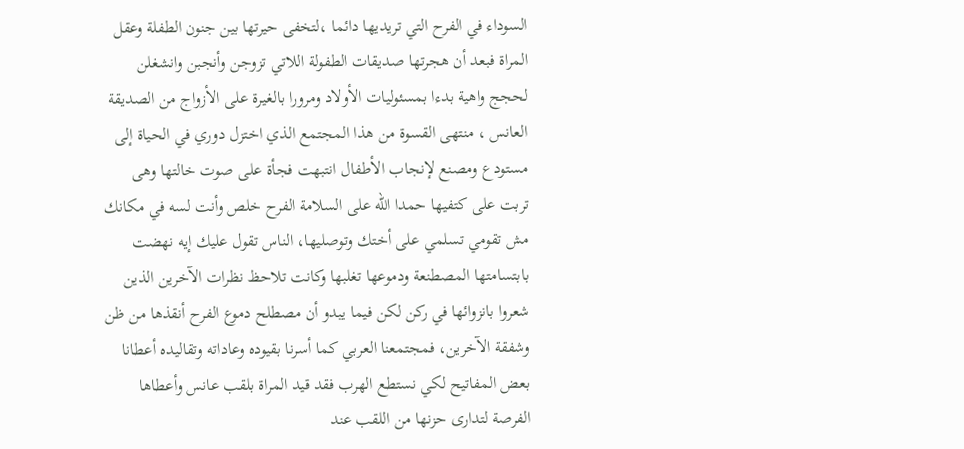السوداء في الفرح التي تريديها دائما ،لتخفى حيرتها بين جنون الطفلة وعقل المراة فبعد أن هجرتها صديقات الطفولة اللاتي تزوجن وأنجبن وانشغلن لحجج واهية بدءا بمسئوليات الأولاد ومرورا بالغيرة على الأزواج من الصديقة العانس ، منتهى القسوة من هذا المجتمع الذي اختزل دوري في الحياة إلى مستودع ومصنع لإنجاب الأطفال انتبهت فجأة على صوت خالتها وهى تربت على كتفيها حمدا الله على السلامة الفرح خلص وأنت لسه في مكانك مش تقومي تسلمي على أختك وتوصليها، الناس تقول عليك إيه نهضت بابتسامتها المصطنعة ودموعها تغلبها وكانت تلاحظ نظرات الآخرين الذين شعروا بانزوائها في ركن لكن فيما يبدو أن مصطلح دموع الفرح أنقذها من ظن وشفقة الآخرين، فمجتمعنا العربي كما أسرنا بقيوده وعاداته وتقاليده أعطانا بعض المفاتيح لكي نستطع الهرب فقد قيد المراة بلقب عانس وأعطاها الفرصة لتدارى حزنها من اللقب عند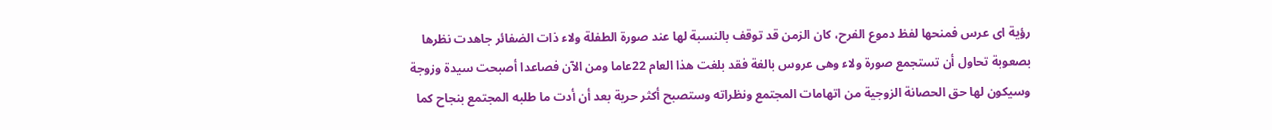رؤية اى عرس فمنحها لفظ دموع الفرح، كان الزمن قد توقف بالنسبة لها عند صورة الطفلة ولاء ذات الضفائر جاهدت نظرها بصعوبة تحاول أن تستجمع صورة ولاء وهى عروس بالغة فقد بلغت هذا العام 22عاما ومن الآن فصاعدا أصبحت سيدة وزوجة وسيكون لها حق الحصانة الزوجية من اتهامات المجتمع ونظراته وستصبح أكثر حرية بعد أن أدت ما طلبه المجتمع بنجاح كما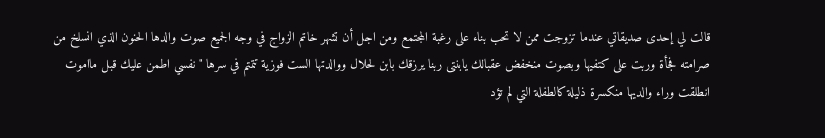قالت لي إحدى صديقاتي عندما تزوجت ممن لا تحب بناء على رغبة المجتمع ومن اجل أن تشهر خاتم الزواج في وجه الجميع صوت والدها الحنون الذي انسلخ من صرامته فجأة وربت على كتفيها وبصوت منخفض عقبالك يابنتى ربنا يرزقك بابن لحلال ووالدتها الست فوزية تتمتم في سرها "نفسي اطمن عليك قبل مااموت انطلقت وراء والديها منكسرة ذليلة كالطفلة التي لم تؤد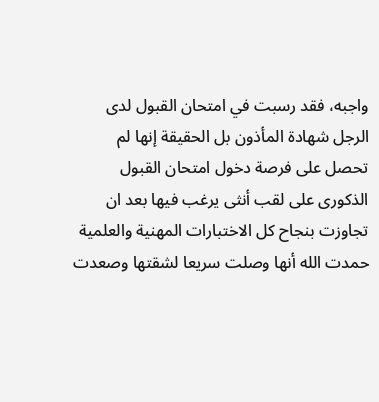واجبه، فقد رسبت في امتحان القبول لدى الرجل شهادة المأذون بل الحقيقة إنها لم تحصل على فرصة دخول امتحان القبول الذكورى على لقب أنثى يرغب فيها بعد ان تجاوزت بنجاح كل الاختبارات المهنية والعلمية حمدت الله أنها وصلت سريعا لشقتها وصعدت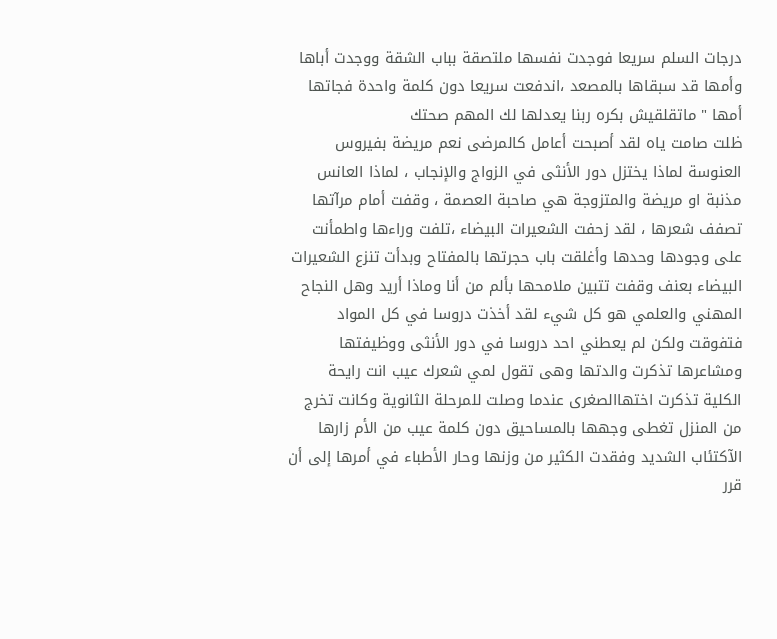درجات السلم سريعا فوجدت نفسها ملتصقة بباب الشقة ووجدت أباها وأمها قد سبقاها بالمصعد ،اندفعت سريعا دون كلمة واحدة فجاتها أمها " ماتقلقيش بكره ربنا يعدلها لك المهم صحتك
ظلت صامت ياه لقد أصبحت أعامل كالمرضى نعم مريضة بفيروس العنوسة لماذا يختزل دور الأنثى في الزواج والإنجاب ، لماذا العانس مذنبة او مريضة والمتزوجة هي صاحبة العصمة ، وقفت أمام مرآتها تصفف شعرها ، لقد زحفت الشعيرات البيضاء ،تلفت وراءها واطمأنت على وجودها وحدها وأغلقت باب حجرتها بالمفتاح وبدأت تنزع الشعيرات البيضاء بعنف وقفت تتبين ملامحها بألم من أنا وماذا أريد وهل النجاح المهني والعلمي هو كل شيء لقد أخذت دروسا في كل المواد فتفوقت ولكن لم يعطني احد دروسا في دور الأنثى ووظيفتها ومشاعرها تذكرت والدتها وهى تقول لمي شعرك عيب انت رايحة الكلية تذكرت اختهاالصغرى عندما وصلت للمرحلة الثانوية وكانت تخرج من المنزل تغطى وجهها بالمساحيق دون كلمة عيب من الأم زارها الآكتئاب الشديد وفقدت الكثير من وزنها وحار الأطباء في أمرها إلى أن قرر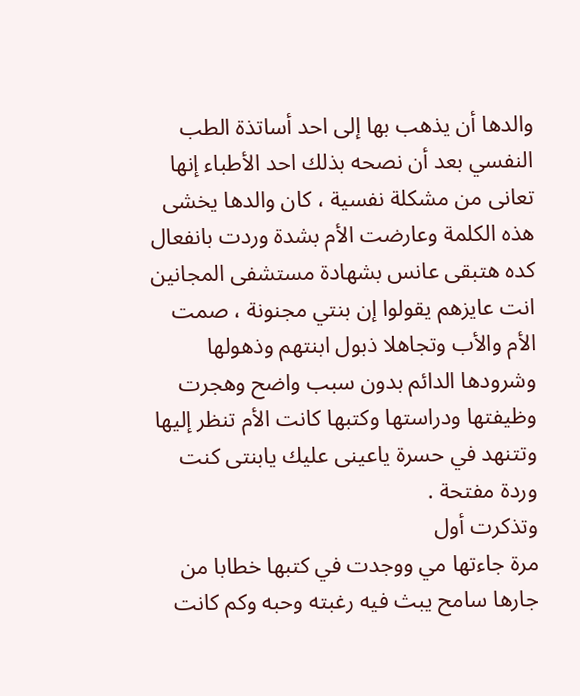والدها أن يذهب بها إلى احد أساتذة الطب النفسي بعد أن نصحه بذلك احد الأطباء إنها تعانى من مشكلة نفسية ، كان والدها يخشى هذه الكلمة وعارضت الأم بشدة وردت بانفعال كده هتبقى عانس بشهادة مستشفى المجانين انت عايزهم يقولوا إن بنتي مجنونة ، صمت الأم والأب وتجاهلا ذبول ابنتهم وذهولها وشرودها الدائم بدون سبب واضح وهجرت وظيفتها ودراستها وكتبها كانت الأم تنظر إليها وتتنهد في حسرة ياعينى عليك يابنتى كنت وردة مفتحة .
وتذكرت أول
مرة جاءتها مي ووجدت في كتبها خطابا من
جارها سامح يبث فيه رغبته وحبه وكم كانت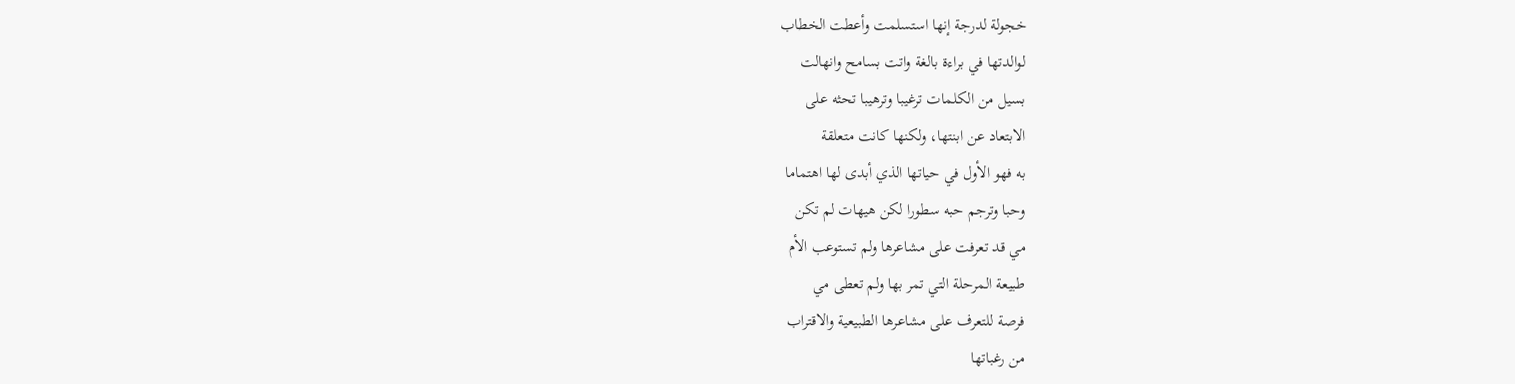خجولة لدرجة إنها استسلمت وأعطت الخطاب
لوالدتها في براءة بالغة واتت بسامح وانهالت
بسيل من الكلمات ترغيبا وترهيبا تحثه على
الابتعاد عن ابنتها، ولكنها كانت متعلقة
به فهو الأول في حياتها الذي أبدى لها اهتماما
وحبا وترجم حبه سطورا لكن هيهات لم تكن
مي قد تعرفت على مشاعرها ولم تستوعب الأم
طبيعة المرحلة التي تمر بها ولم تعطى مي
فرصة للتعرف على مشاعرها الطبيعية والاقتراب
من رغباتها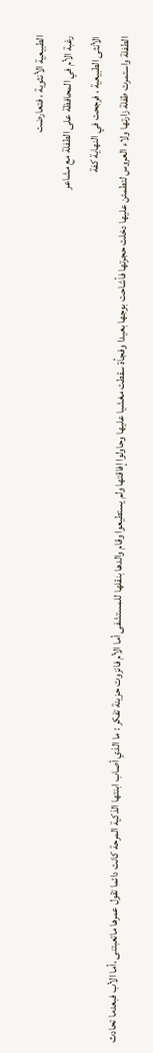الطبيعية الأنثوية ، فتعارضت
رغبة الأم في المحافظة على الطفلة مع مشاعر
الأنثى الطبيعية ، فرجحت في النهاية كفة
الطفلة واستمرت طفلة زارتها ولاء العروس لتطمئن عليها دخلت حجرتها فأشاحت بوجها بعيدا وفجأة سقطت مغشيا عليها وحاولوا إفاقتها ولم يستطيعوا وقام والدها بنقلها للمستشفى أما الأم فانزوت حزينة تفكر : ما الذي أصاب ابنتها الذكية المرحة كانت دائما تقول عمرها ماتعبتنى ،أما الأب فبعدما تحادث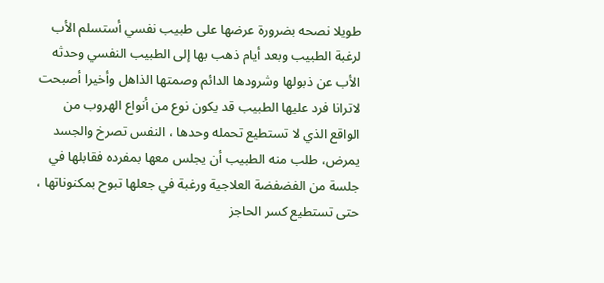طويلا نصحه بضرورة عرضها على طبيب نفسي أستسلم الأب لرغبة الطبيب وبعد أيام ذهب بها إلى الطبيب النفسي وحدثه الأب عن ذبولها وشرودها الدائم وصمتها الذاهل وأخيرا أصبحت لاترانا فرد عليها الطبيب قد يكون نوع من أنواع الهروب من الواقع الذي لا تستطيع تحمله وحدها ، النفس تصرخ والجسد يمرض، طلب منه الطبيب أن يجلس معها بمفرده فقابلها في جلسة من الفضفضة العلاجية ورغبة في جعلها تبوح بمكنوناتها ، حتى تستطيع كسر الحاجز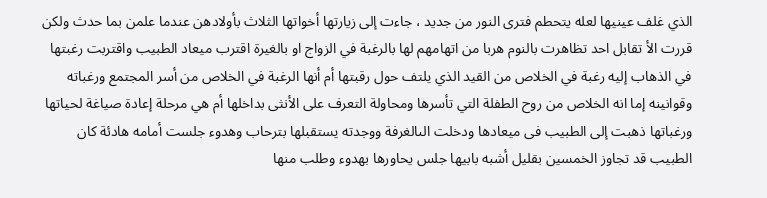الذي غلف عينيها لعله يتحطم فترى النور من جديد ، جاءت إلى زيارتها أخواتها الثلاث بأولادهن عندما علمن بما حدث ولكن قررت الأ تقابل احد تظاهرت بالنوم هربا من اتهامهم لها بالرغبة في الزواج او بالغيرة اقترب ميعاد الطبيب واقتربت رغبتها في الذهاب إليه رغبة في الخلاص من القيد الذي يلتف حول رقبتها أم أنها الرغبة في الخلاص من أسر المجتمع ورغباته وقوانينه إما انه الخلاص من روح الطفلة التي تأسرها ومحاولة التعرف على الأنثى بداخلها أم هي مرحلة إعادة صياغة لحياتها ورغباتها ذهبت إلى الطبيب فى ميعادها ودخلت الىالغرفة ووجدته يستقبلها بترحاب وهدوء جلست أمامه هادئة كان الطبيب قد تجاوز الخمسين بقليل أشبه بابيها جلس يحاورها بهدوء وطلب منها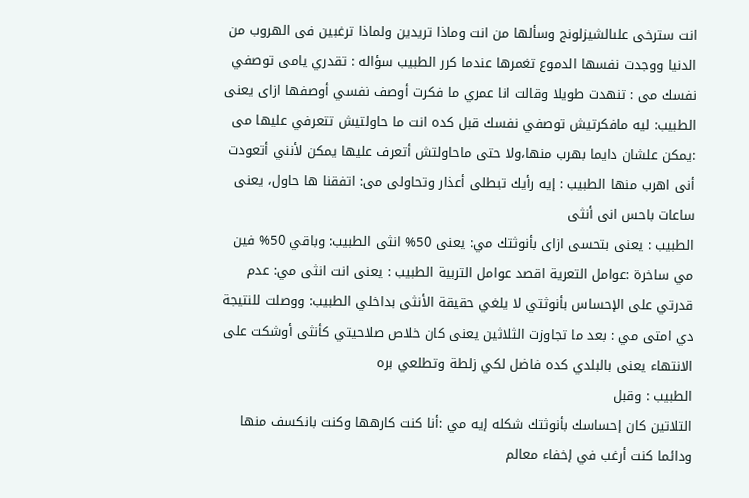انت سترخى علىالشيزلونج وسألها من انت وماذا تريدين ولماذا ترغبين فى الهروب من الدنيا ووجدت نفسها الدموع تغمرها عندما كرر الطبيب سؤاله : تقدري يامى توصفي نفسك مى : تنهدت طويلا وقالت انا عمري ما فكرت أوصف نفسي أوصفها ازاى يعنى الطبيب: ليه مافكرتيش توصفي نفسك قبل كده انت ما حاولتيش تتعرفي عليها مى :يمكن علشان دايما بهرب منها،ولا حتى ماحاولتش أتعرف عليها يمكن لأنني أتعودت أنى اهرب منها الطبيب : إيه رأيك تبطلى أعذار وتحاولى مى: اتفقنا ها حاول، يعنى ساعات باحس انى أنثى
الطبيب : يعنى بتحسى ازاى بأنوثتك مي: يعنى 50% انثى الطبيب: وباقي 50% فين مي ساخرة :عوامل التعرية اقصد عوامل التربية الطبيب : يعنى انت انثى مي: عدم قدرتي على الإحساس بأنوثتي لا يلغي حقيقة الأنثى بداخلي الطبيب: ووصلت للنتيجة دي امتى مي : بعد ما تجاوزت الثلاثين يعنى كان خلاص صلاحيتي كأنثى أوشكت على الانتهاء يعنى بالبلدي كده فاضل لكي زلطة وتطلعي بره
الطبيب : وقبل
التلاتين كان إحساسك بأنوثتك شكله إيه مي :أنا كنت كارهها وكنت بانكسف منها ودائما كنت أرغب في إخفاء معالم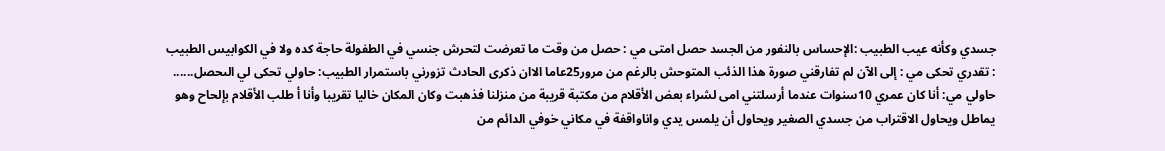جسدي وكأنه عيب الطبيب :الإحساس بالنفور من الجسد حصل امتى مي : حصل من وقت ما تعرضت لتحرش جنسي في الطفولة حاجة كده ولا في الكوابيس الطبيب : تقدري تحكى مي : إلى الآن لم تفارقني صورة هذا الذئب المتوحش بالرغم من مرور25عاما الاان ذكرى الحادث تزورني باستمرار الطبيب: حاولي تحكى لي الىحصل...... حاولي مي: أنا كان عمري 10سنوات عندما أرسلتني امى لشراء بعض الأقلام من مكتبة قريبة من منزلنا فذهبت وكان المكان خاليا تقريبا وأنا أ طلب الأقلام بإلحاح وهو يماطل ويحاول الاقتراب من جسدي الصغير ويحاول أن يلمس يدي واناواقفة في مكاني خوفي الدائم من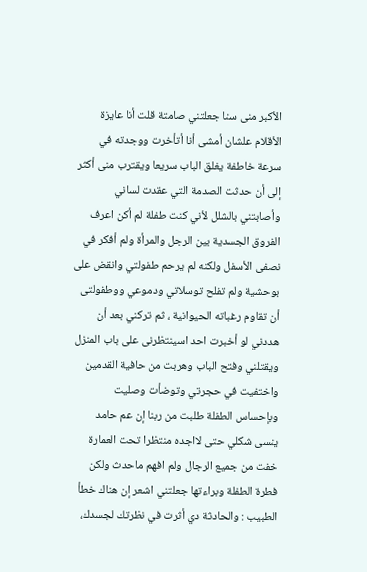الأكبر منى سنا جعلتني صامتة قلت أنا عايزة الأقلام علشان أمشى أنا أتأخرت ووجدته في سرعة خاطفة يغلق الباب سريعا ويقترب منى أكثر إلى أن حدثت الصدمة التي عقدت لساني وأصابتني بالشلل لأني كنت طفلة لم أكن اعرف الفروق الجسدية بين الرجل والمرأة ولم أفكر في نصفى الأسفل ولكنه لم يرحم طفولتي وانقض على بوحشية ولم تفلح توسلاتي ودموعي ووطفولتى أن تقاوم رغباته الحيوانية ، ثم تركني بعد أن هددني لو أخبرت احد اسينتظرنى على باب المنزل ويقتلني وفتح الباب وهربت من حافية القدمين واختفيت في حجرتي وتوضأت وصليت وبإحساس الطفلة طلبت من ربنا إن عم حامد ينسى شكلي حتى لااجده منتظرا تحت العمارة خفت من جميع الرجال ولم افهم ماحدث ولكن فطرة الطفلة وبراءتها جعلتني اشعر إن هناك خطأ الطبيب : والحادثة دي أثرت في نظرتك لجسدك،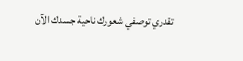تقدري توصفي شعورك ناحية جسدك الآن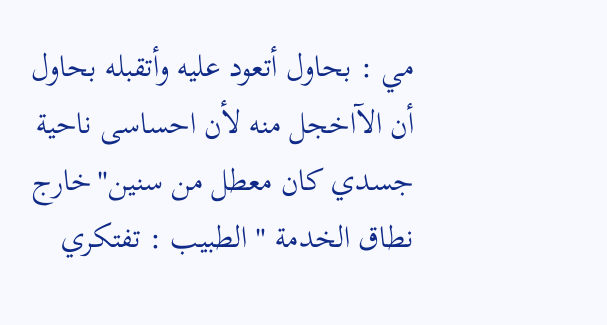مي : بحاول أتعود عليه وأتقبله بحاول أن الآاخجل منه لأن احساسى ناحية جسدي كان معطل من سنين"خارج نطاق الخدمة " الطبيب : تفتكري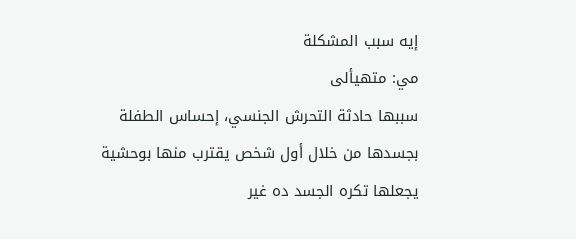إيه سبب المشكلة
مي: متهيألى
سببها حادثة التحرش الجنسي، إحساس الطفلة
بجسدها من خلال أول شخص يقترب منها بوحشية
يجعلها تكره الجسد ده غير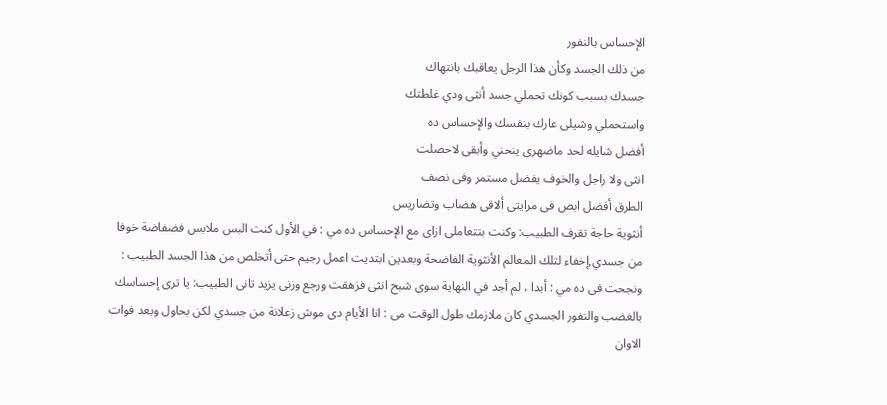الإحساس بالنفور
من ذلك الجسد وكأن هذا الرجل يعاقبك بانتهاك
جسدك بسبب كونك تحملي جسد أنثى ودي غلطتك
واستحملي وشيلى عارك بنفسك والإحساس ده
أفضل شايله لحد ماضهرى ينحني وأبقى لاحصلت
انثى ولا راجل والخوف يفضل مستمر وفى نصف
الطرق أفضل ابص فى مرايتى ألاقى هضاب وتضاريس
أنثوية حاجة تقرف الطبيب: وكنت بتتعاملى ازاى مع الإحساس ده مي : في الأول كنت البس ملابس فضفاضة خوفا من جسدي,إخفاء لتلك المعالم الأنثوية الفاضحة وبعدين ابتديت اعمل رجيم حتى أتخلص من هذا الجسد الطبيب : ونجحت فى ده مي : أبدا ، لم أجد في النهاية سوى شبح انثى فزهقت ورجع وزنى يزيد تانى الطبيب: يا ترى إحساسك بالغضب والنفور الجسدي كان ملازمك طول الوقت مى : انا الأيام دى موش زعلانة من جسدي لكن بحاول وبعد فوات الاوان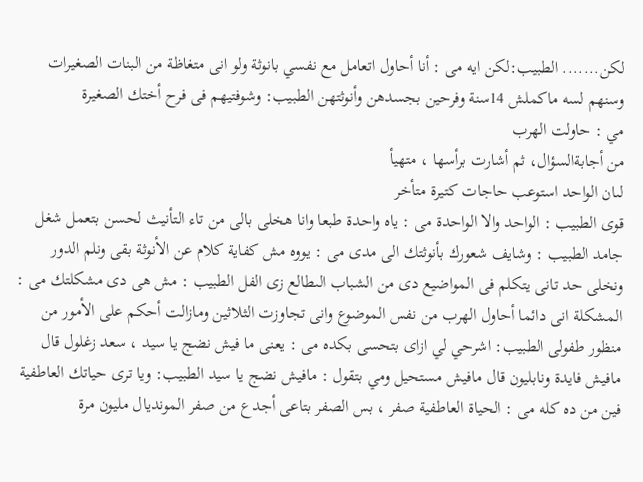لكن....... الطبيب:لكن ايه مى : أنا أحاول اتعامل مع نفسي بانوثة ولو انى متغاظة من البنات الصغيرات وسنهم لسه ماكملش 14سنة وفرحين بجسدهن وأنوثتهن الطبيب: وشوفتيهم فى فرح أختك الصغيرة
مي : حاولت الهرب
من أجابةالسؤال، ثم أشارت برأسها ، متهيأ
لىان الواحد استوعب حاجات كتيرة متأخر
قوى الطبيب : الواحد والا الواحدة مى : ياه واحدة طبعا وانا هخلى بالى من تاء التأنيث لحسن بتعمل شغل جامد الطبيب : وشايف شعورك بأنوثتك الى مدى مى : يووه مش كفاية كلام عن الأنوثة بقى ونلم الدور ونخلى حد تانى يتكلم فى المواضيع دى من الشباب الىطالع زى الفل الطبيب : مش هى دى مشكلتك مى : المشكلة انى دائما أحاول الهرب من نفس الموضوع وانى تجاوزت الثلاثين ومازالت أحكم على الأمور من منظور طفولى الطبيب: اشرحي لي ازاى بتحسى بكده مى : يعنى ما فيش نضج يا سيد ، سعد زغلول قال مافيش فايدة ونابليون قال مافيش مستحيل ومي بتقول : مافيش نضج يا سيد الطبيب: ويا ترى حياتك العاطفية فين من ده كله مى : الحياة العاطفية صفر ، بس الصفر بتاعى أجدع من صفر المونديال مليون مرة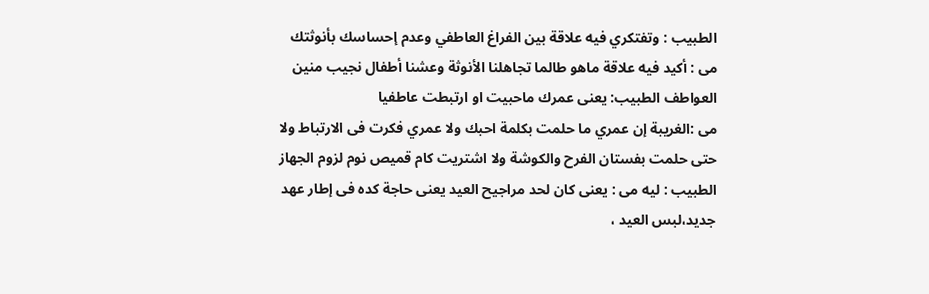الطبيب : وتفتكري فيه علاقة بين الفراغ العاطفي وعدم إحساسك بأنوثتك مى : أكيد فيه علاقة ماهو طالما تجاهلنا الأنوثة وعشنا أطفال نجيب منين العواطف الطبيب: يعنى عمرك ماحبيت او ارتبطت عاطفيا
مى :الغريبة إن عمري ما حلمت بكلمة احبك ولا عمري فكرت فى الارتباط ولا حتى حلمت بفستان الفرح والكوشة ولا اشتريت كام قميص نوم لزوم الجهاز الطبيب : ليه مى : يعنى كان لحد مراجيح العيد يعنى حاجة كده فى إطار عهد جديد،لبس العيد ،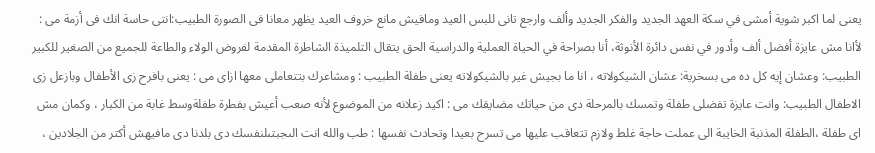يعنى لما اكبر شوية أمشى في سكة العهد الجديد والفكر الجديد وألف وارجع تانى للبس العيد ومافيش مانع خروف العيد يظهر معانا فى الصورة الطبيب:انتى حاسة انك فى أزمة مى : لأانا مش عايزة أفضل ألف وأدور في نفس دائرة الأنوثة، أنا بصراحة في الحياة العملية والدراسية الحق يتقال التلميذة الشاطرة المقدمة لفروض الولاء والطاعة للجميع من الصغير للكبير الطبيب: وعشان إيه كل ده مى بسخرية: عشان الشيكولاته ، انا ما بجيش غير بالشيكولاته يعنى طفلة الطبيب : ومشاعرك بتتعاملى معها ازاى مى : يعنى بافرح زى الأطفال وبازعل زى الاطفال الطبيب: وانت عايزة تفضلى طفلة وتمسك بالمرحلة دى من حياتك مضايقك مى : اكيد زعلانه من الموضوع لأنه صعب أعيش بفطرة طفلةوسط غابة من الكبار ، وكمان مش اى طفلة ،الطفلة المذنبة الخايبة الى عملت حاجة غلط ولازم تتعاقب عليها مى تسرح بعيدا وتحادث نفسها : طب والله انت الىجبتىلنفسك دى بلدنا دى مافيهش أكتر من الجلادين ،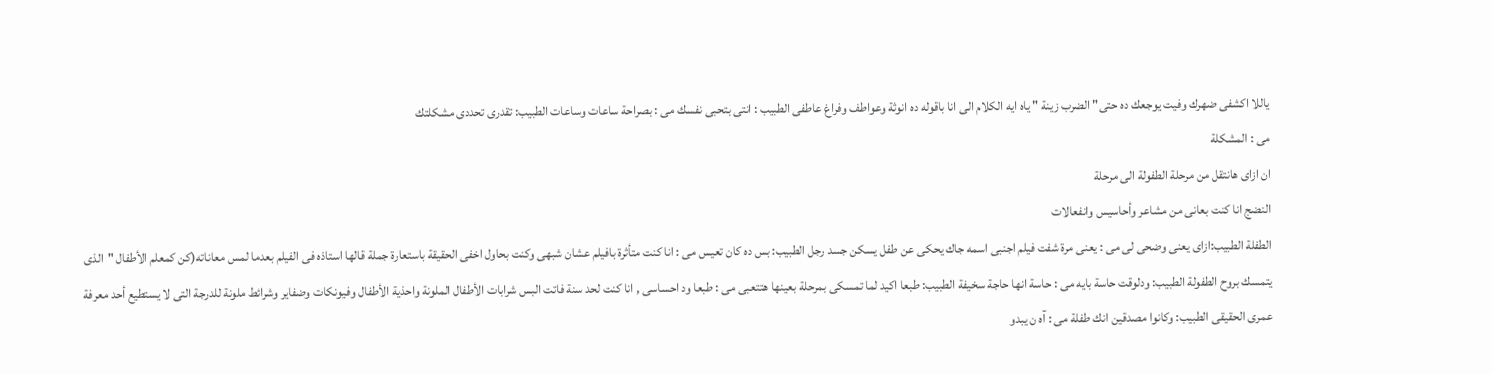ياللا اكشفى ضهرك وفيت يوجعك ده حتى" الضرب زينة " ياه ايه الكلام الى انا باقوله ده انوثة وعواطف وفراغ عاطفى الطبيب : انتى بتحبى نفسك مى : بصراحة ساعات وساعات الطبيب: تقدرى تحددى مشكلتك
مى : المشكلة
ان ازاى هانتقل من مرحلة الطفولة الى مرحلة
النضج انا كنت بعانى من مشاعر وأحاسيس وانفعالات
الطفلة الطبيب:ازاى يعنى وضحى لى مى : يعنى مرة شفت فيلم اجنبى اسمه جاك يحكى عن طفل يسكن جسد رجل الطبيب: بس ده كان تعيس مى : انا كنت متأثرة بافيلم عشان شبهى وكنت بحاول اخفى الحقيقة باستعارة جملة قالها استاذه فى الفيلم بعدما لمس معاناته(كن كمعلم الأطفال "الذى يتمسك بروح الطفولة الطبيب: ودلوقت حاسة بايه مى : حاسة انها حاجة سخيفة الطبيب: طبعا اكيد لما تمسكى بمرحلة بعينها هتتعبى مى : طبعا ود احساسى , انا كنت لحد سنة فاتت البس شرابات الأطفال الملونة واحذية الأطفال وفيونكات وضفاير وشرائط ملونة للدرجة التى لا يستطيع أحد معرفة عمرى الحقيقى الطبيب: وكانوا مصدقين انك طفلة مى : آه ن يبدو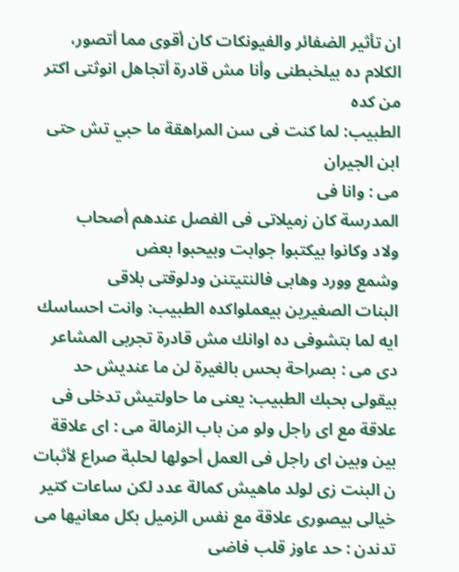ان تأثير الضفائر والفيونكات كان أقوى مما أتصور، الكلام ده بيلخبطنى وأنا مش قادرة أتجاهل انوثتى اكتر من كده
الطبيب: لما كنت فى سن المراهقة ما حبي تش حتى ابن الجيران
مى : وانا فى
المدرسة كان زميلاتى فى الفصل عندهم أصحاب
ولاد وكانوا بيكتبوا جوابت وبيحبوا بعض
وشمع وورد وهابى فالنتيتنن ودلوقتى بلاقى
البنات الصغيرين بيعملواكده الطبيب: وانت احساسك ايه لما بتشوفى ده اوانك مش قادرة تجربى المشاعر دى مى : بصراحة بحس بالغيرة لن ما عنديش حد بيقولى بحبك الطبيب: يعنى ما حاولتيش تدخلى فى علاقة مع اى راجل ولو من باب الزمالة مى : اى علاقة بين وبين اى راجل فى العمل أحولها لحلبة صراع لأثبات ن البنت زى لولد ماهيش كمالة عدد لكن ساعات كتير خيالى بيصورى علاقة مع نفس الزميل بكل معانيها مى تدندن : حد عاوز قلب فاضى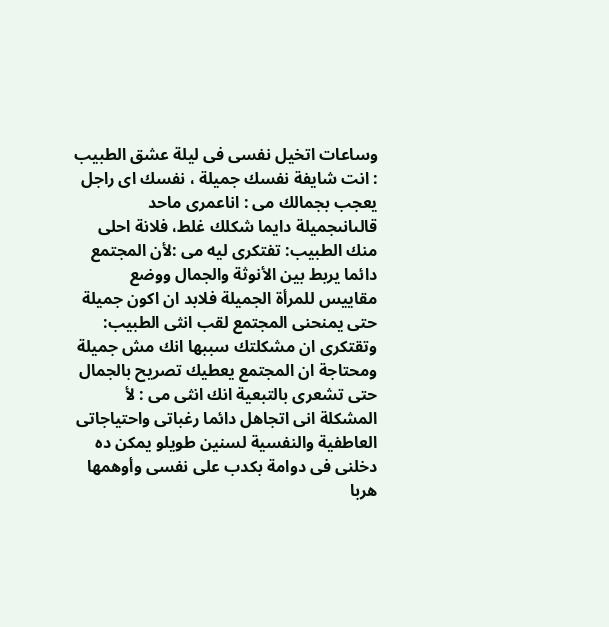وساعات اتخيل نفسى فى ليلة عشق الطبيب : انت شايفة نفسك جميلة ، نفسك اى راجل يعجب بجمالك مى : اناعمرى ماحد قالىانىجميلة دايما شكلك غلط، فلانة احلى منك الطبيب: تفتكرى ليه مى :لأن المجتمع دائما يربط بين الأنوثة والجمال ووضع مقاييس للمرأة الجميلة فلابد ان اكون جميلة حتى يمنحنى المجتمع لقب انثى الطبيب: وتقتكرى ان مشكلتك سببها انك مش جميلة ومحتاجة ان المجتمع يعطيك تصريح بالجمال حتى تشعرى بالتبعية انك انثى مى : لأ المشكلة انى اتجاهل دائما رغباتى واحتياجاتى العاطفية والنفسية لسنين طويلو يمكن ده دخلنى فى دوامة بكدب على نفسى وأوهمها هربا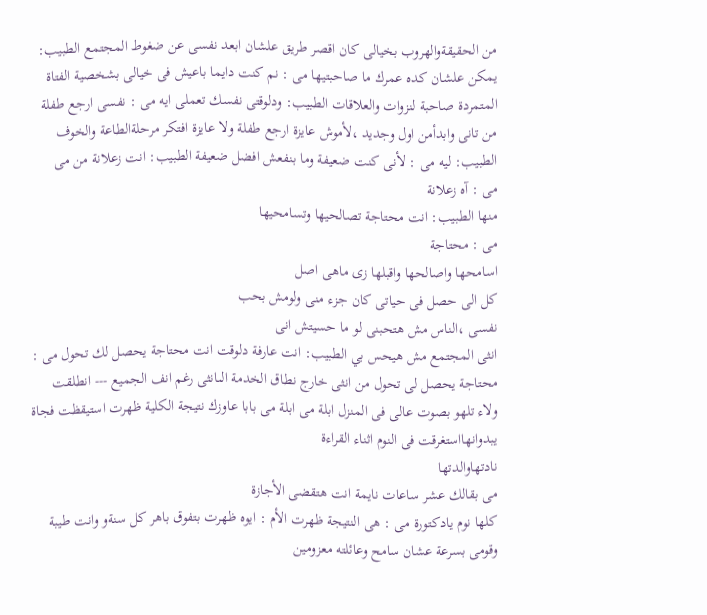من الحقيقةوالهروب بخيالى كان اقصر طريق علشان ابعد نفسى عن ضغوط المجتمع الطبيب: يمكن علشان كده عمرك ما صاحبتيها مى : نم كنت دايما باعيش فى خيالى بشخصية الفتاة المتمردة صاحبة لنزوات والعلاقات الطبيب: ودلوقتى نفسك تعملى ايه مى : نفسى ارجع طفلة من تانى وابدأمن اول وجديد ،لأموش عايزة ارجع طفلة ولا عايزة افتكر مرحلةالطاعة والخوف الطبيب: ليه مى : لأنى كنت ضعيفة وما بنفعش افضل ضعيفة الطبيب: انت زعلانة من مى
مى : آه زعلانة
منها الطبيب: انت محتاجة تصالحيها وتسامحيها
مى : محتاجة
اسامحها واصالحها واقبلها زى ماهى اصل
كل الى حصل فى حياتى كان جزء منى ولومش بحب
نفسى ،الناس مش هتحبنى لو ما حسيتش انى
انثى المجتمع مش هيحس بي الطبيب: انت عارفة دلوقت انت محتاجة يحصل لك تحول مى : محتاجة يحصل لى تحول من انثى خارج نطاق الخدمة الىانثى رغم انف الجميع --- انطلقت ولاء تلهو بصوت عالى فى المنزل ابلة مى ابلة مى بابا عاوزك نتيجة الكلية ظهرت استيقظت فجاة يبدوانهااستغرقت فى النوم اثناء القراءة
نادتهاوالدتها
مى بقالك عشر ساعات نايمة انت هتقضى الأجازة
كلها نوم يادكتورة مى : هى النتيجة ظهرت الأم : ايوه ظهرت بتفوق باهر كل سنةو وانت طيبة وقومى بسرعة عشان سامح وعائلته معزومين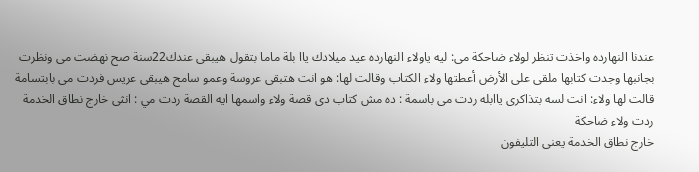عندنا النهارده واخذت تنظر لولاء ضاحكة مى: ليه ياولاء النهارده عيد ميلادك ياا بلة ماما بتقول هيبقى عندك22سنة صح نهضت مى ونظرت بجانبها وجدت كتابها ملقى على الأرض أعطتها ولاء الكتاب وقالت لها: هو انت هتبقى عروسة وعمو سامح هيبقى عريس فردت مى بابتسامة قالت لها ولاء: انت لسه بتذاكرى ياابله ردت مى باسمة : ده مش كتاب دى قصة ولاء واسمها ايه القصة ردت مي : انثى خارج نطاق الخدمة
ردت ولاء ضاحكة
خارج نطاق الخدمة يعنى التليفون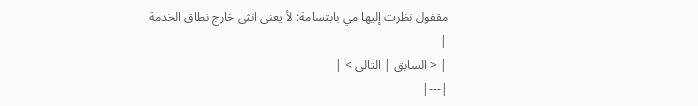مقفول نظرت إليها مي بابتسامة: لأ يعنى انثى خارج نطاق الخدمة
|
| < السابق | التالى > |
|---|